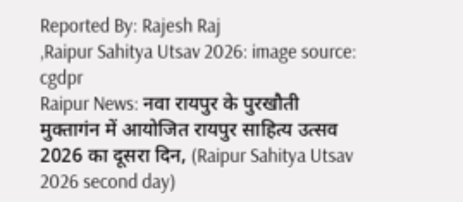Reported By: Rajesh Raj
,Raipur Sahitya Utsav 2026: image source: cgdpr
Raipur News: नवा रायपुर के पुरखौती मुक्तागंन में आयोजित रायपुर साहित्य उत्सव 2026 का दूसरा दिन, (Raipur Sahitya Utsav 2026 second day)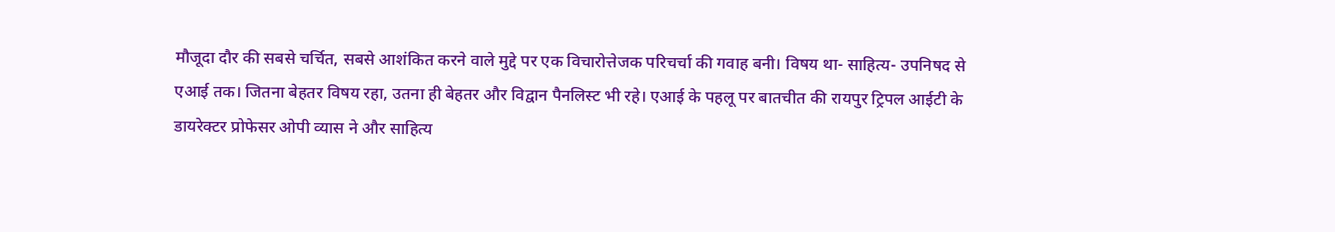मौजूदा दौर की सबसे चर्चित, सबसे आशंकित करने वाले मुद्दे पर एक विचारोत्तेजक परिचर्चा की गवाह बनी। विषय था- साहित्य- उपनिषद से एआई तक। जितना बेहतर विषय रहा, उतना ही बेहतर और विद्वान पैनलिस्ट भी रहे। एआई के पहलू पर बातचीत की रायपुर ट्रिपल आईटी के डायरेक्टर प्रोफेसर ओपी व्यास ने और साहित्य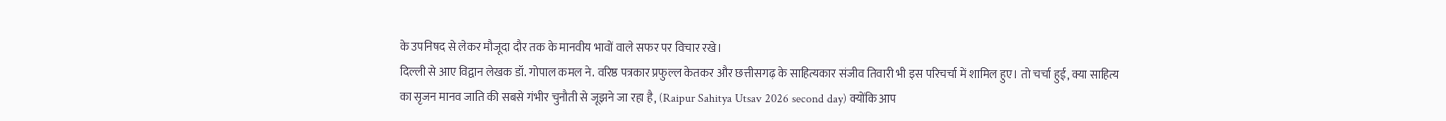के उपनिषद से लेकर मौजूदा दौर तक के मानवीय भावों वाले सफर पर विचार रखे।
दिल्ली से आए विद्वान लेखक डॉ. गोपाल कमल ने. वरिष्ठ पत्रकार प्रफुल्ल केतकर और छत्तीसगढ़ के साहित्यकार संजीव तिवारी भी इस परिचर्चा में शामिल हुए। तो चर्चा हुई, क्या साहित्य का सृजन मानव जाति की सबसे गंभीर चुनौती से जूझने जा रहा है, (Raipur Sahitya Utsav 2026 second day) क्योंकि आप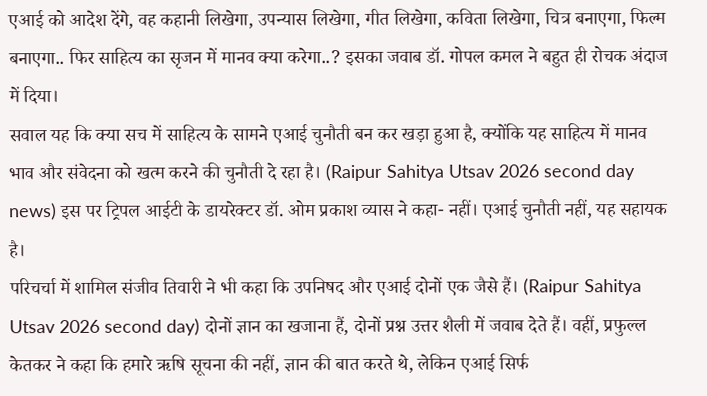एआई को आदेश देंगे, वह कहानी लिखेगा, उपन्यास लिखेगा, गीत लिखेगा, कविता लिखेगा, चित्र बनाएगा, फिल्म बनाएगा.. फिर साहित्य का सृजन में मानव क्या करेगा..? इसका जवाब डॉ. गोपल कमल ने बहुत ही रोचक अंदाज में दिया।
सवाल यह कि क्या सच में साहित्य के सामने एआई चुनौती बन कर खड़ा हुआ है, क्योंकि यह साहित्य में मानव भाव और संवेदना को खत्म करने की चुनौती दे रहा है। (Raipur Sahitya Utsav 2026 second day news) इस पर ट्रिपल आईटी के डायरेक्टर डॉ. ओम प्रकाश व्यास ने कहा- नहीं। एआई चुनौती नहीं, यह सहायक है।
परिचर्चा में शामिल संजीव तिवारी ने भी कहा कि उपनिषद और एआई दोनों एक जैसे हैं। (Raipur Sahitya Utsav 2026 second day) दोनों ज्ञान का खजाना हैं, दोनों प्रश्न उत्तर शैली में जवाब देते हैं। वहीं, प्रफुल्ल केतकर ने कहा कि हमारे ऋषि सूचना की नहीं, ज्ञान की बात करते थे, लेकिन एआई सिर्फ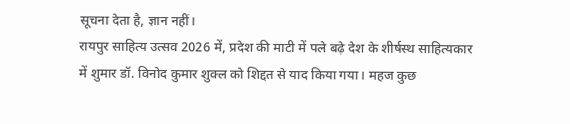सूचना देता है, ज्ञान नहीं।
रायपुर साहित्य उत्सव 2026 में, प्रदेश की माटी में पले बढ़े देश के शीर्षस्थ साहित्यकार में शुमार डॉ. विनोद कुमार शुक्ल को शिद्दत से याद किया गया। महज कुछ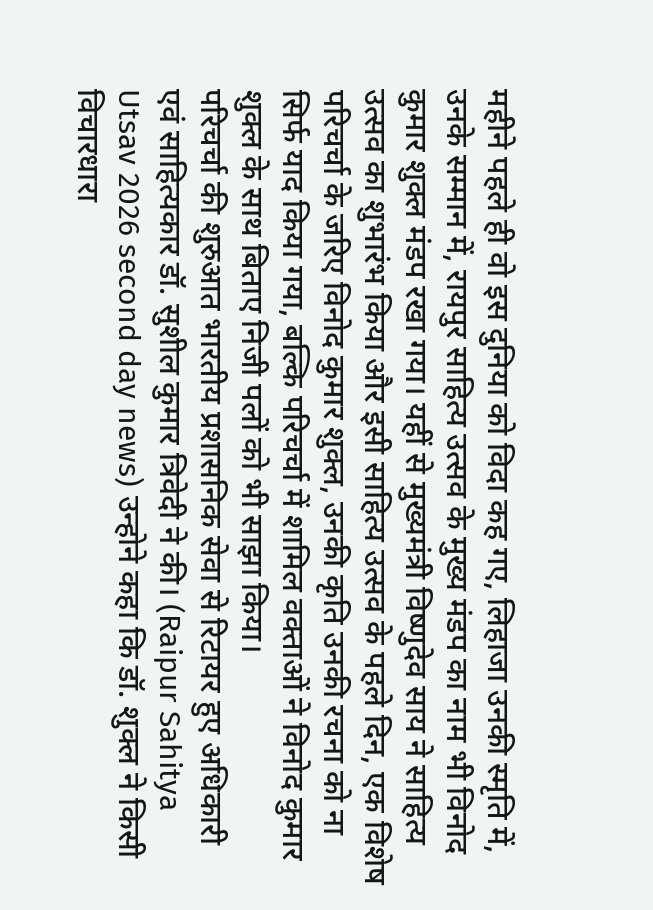महीने पहले ही वो इस दुनिया को विदा कह गए, लिहाजा उनकी स्मृति में, उनके सम्मान में, रायपुर साहित्य उत्सव के मुख्य मंडप का नाम भी विनोद कुमार शुक्ल मंडप रखा गया। यहीं से मुख्यमंत्री विष्णुदेव साय ने साहित्य उत्सव का शुभारंभ किया और इसी साहित्य उत्सव के पहले दिन, एक विशेष परिचर्चा के जरिए विनोद कुमार शुक्ल, उनकी कृति उनकी रचना को ना सिर्फ याद किया गया, बल्कि परिचर्चा में शामिल वक्ताओं ने विनोद कुमार शुक्ल के साथ बिताए निजी पलों को भी साझा किया।
परिचर्चा की शुरुआत भारतीय प्रशासनिक सेवा से रिटायर हुए अधिकारी एवं साहित्यकार डॉ. सुशील कुमार त्रिवेदी ने की। (Raipur Sahitya Utsav 2026 second day news) उन्होने कहा कि डॉ. शुक्ल ने किसी विचारधारा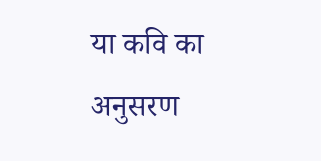या कवि का अनुसरण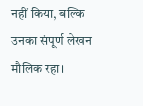नहीं किया, बल्कि उनका संपूर्ण लेखन मौलिक रहा।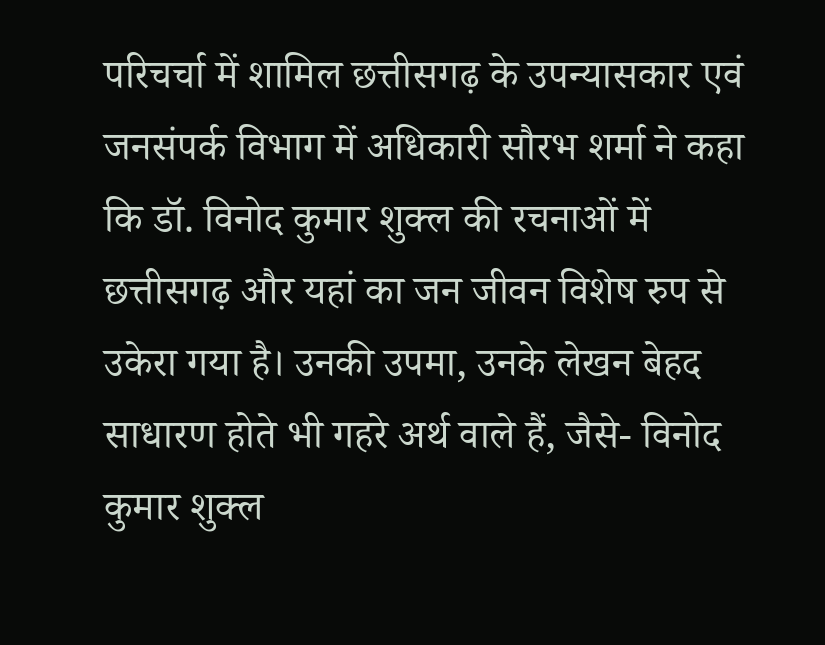परिचर्चा में शामिल छत्तीसगढ़ के उपन्यासकार एवं जनसंपर्क विभाग में अधिकारी सौरभ शर्मा ने कहा कि डॉ. विनोद कुमार शुक्ल की रचनाओं में छत्तीसगढ़ और यहां का जन जीवन विशेष रुप से उकेरा गया है। उनकी उपमा, उनके लेखन बेहद साधारण होते भी गहरे अर्थ वाले हैं, जैसे- विनोद कुमार शुक्ल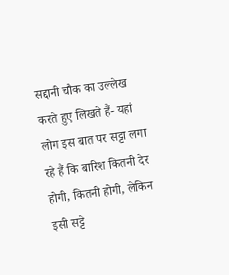सद्दानी चौक का उल्लेख करते हुए लिखते हैं- यहां लोग इस बात पर सट्टा लगा रहे हैं कि बारिश कितनी देर होगी, कितनी होगी, लेकिन इसी सट्टे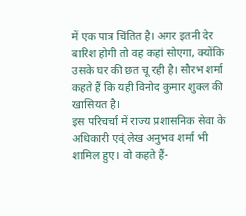में एक पात्र चिंतित है। अगर इतनी देर बारिश होगी तो वह कहां सोएगा, क्योंकि उसके घर की छत चू रही है। सौरभ शर्मा कहते हैं कि यही विनोद कुमार शुक्ल की खासियत है।
इस परिचर्चा में राज्य प्रशासनिक सेवा के अधिकारी एव्ं लेख अनुभव शर्मा भी शामिल हुए। वो कहते हैं-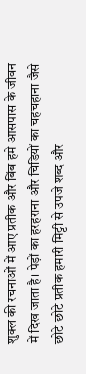शुक्ल की रचनाओं में आए प्रतीक और बिंब हमे आसपास के जीवन में दिख जाता है। पेड़ों का हरहराना और चिडियों का चहचहाना जैसे छोटे छोटे प्रतीक हमारी मिट्टी से उपजे शब्द और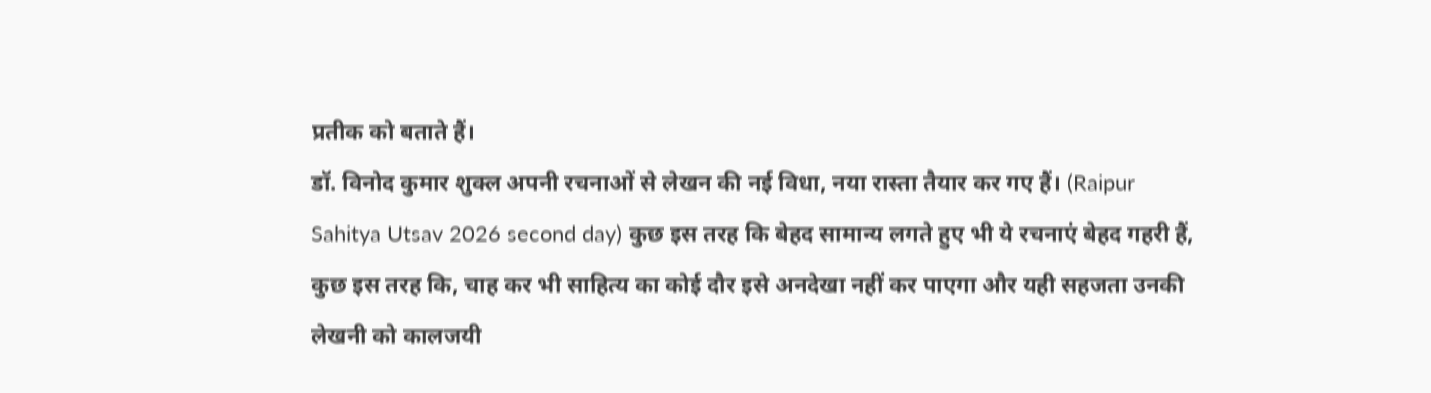प्रतीक को बताते हैं।
डॉ. विनोद कुमार शुक्ल अपनी रचनाओं से लेखन की नई विधा, नया रास्ता तैयार कर गए हैं। (Raipur Sahitya Utsav 2026 second day) कुछ इस तरह कि बेहद सामान्य लगते हुए भी ये रचनाएं बेहद गहरी हैं, कुछ इस तरह कि, चाह कर भी साहित्य का कोई दौर इसे अनदेखा नहीं कर पाएगा और यही सहजता उनकी लेखनी को कालजयी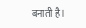बनाती है।